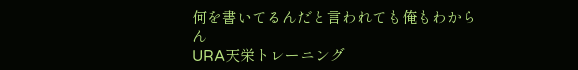何を書いてるんだと言われても俺もわからん
URA天栄トレーニング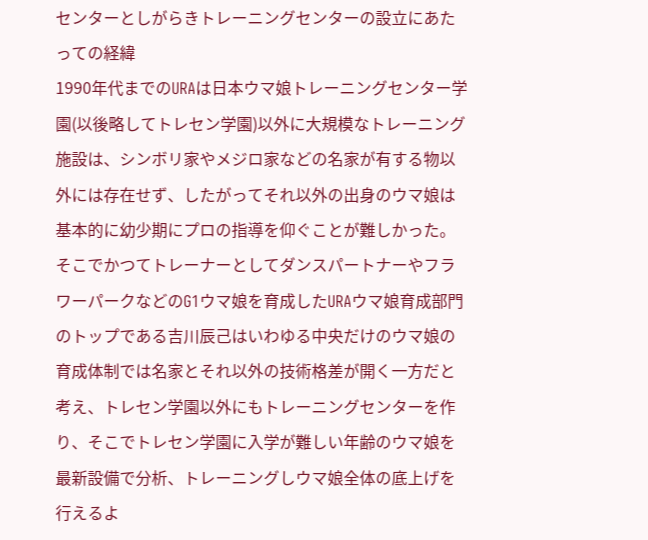センターとしがらきトレーニングセンターの設立にあたっての経緯
1990年代までのURAは日本ウマ娘トレーニングセンター学園(以後略してトレセン学園)以外に大規模なトレーニング施設は、シンボリ家やメジロ家などの名家が有する物以外には存在せず、したがってそれ以外の出身のウマ娘は基本的に幼少期にプロの指導を仰ぐことが難しかった。
そこでかつてトレーナーとしてダンスパートナーやフラワーパークなどのG1ウマ娘を育成したURAウマ娘育成部門のトップである吉川辰己はいわゆる中央だけのウマ娘の育成体制では名家とそれ以外の技術格差が開く一方だと考え、トレセン学園以外にもトレーニングセンターを作り、そこでトレセン学園に入学が難しい年齢のウマ娘を最新設備で分析、トレーニングしウマ娘全体の底上げを行えるよ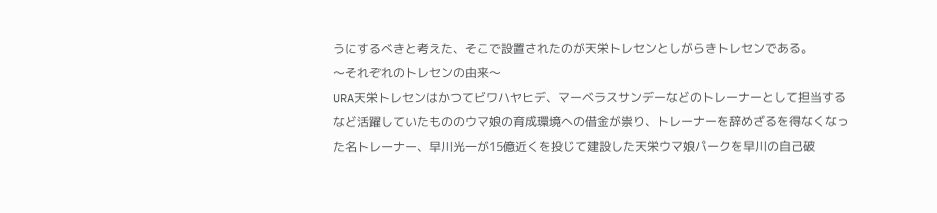うにするべきと考えた、そこで設置されたのが天栄トレセンとしがらきトレセンである。
〜それぞれのトレセンの由来〜
URA天栄トレセンはかつてビワハヤヒデ、マーベラスサンデーなどのトレーナーとして担当するなど活躍していたもののウマ娘の育成環境への借金が祟り、トレーナーを辞めざるを得なくなった名トレーナー、早川光一が15億近くを投じて建設した天栄ウマ娘パークを早川の自己破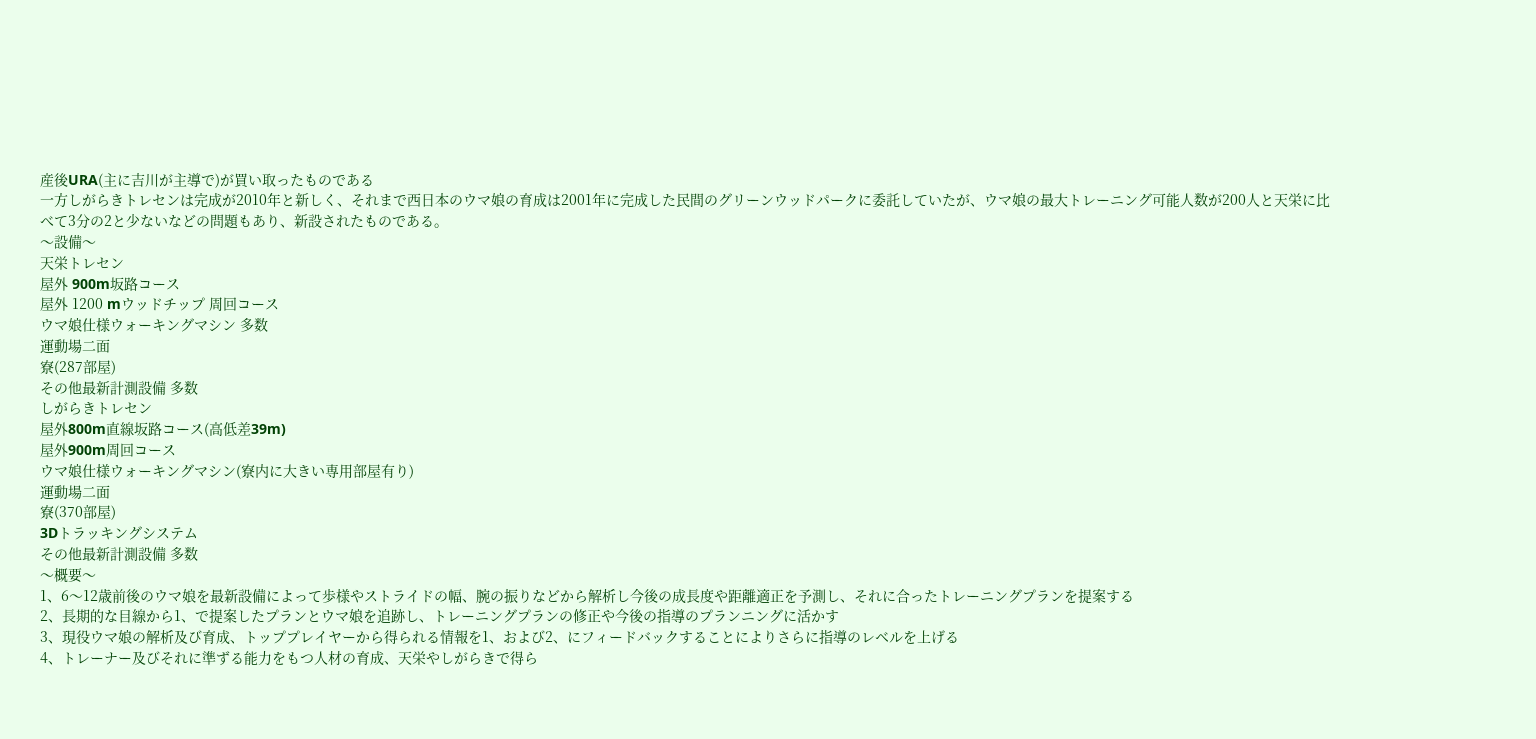産後URA(主に吉川が主導で)が買い取ったものである
一方しがらきトレセンは完成が2010年と新しく、それまで西日本のウマ娘の育成は2001年に完成した民間のグリーンウッドパークに委託していたが、ウマ娘の最大トレーニング可能人数が200人と天栄に比べて3分の2と少ないなどの問題もあり、新設されたものである。
〜設備〜
天栄トレセン
屋外 900m坂路コース
屋外 1200 mウッドチップ 周回コース
ウマ娘仕様ウォーキングマシン 多数
運動場二面
寮(287部屋)
その他最新計測設備 多数
しがらきトレセン
屋外800m直線坂路コース(高低差39m)
屋外900m周回コース
ウマ娘仕様ウォーキングマシン(寮内に大きい専用部屋有り)
運動場二面
寮(370部屋)
3Dトラッキングシステム
その他最新計測設備 多数
〜概要〜
1、6〜12歳前後のウマ娘を最新設備によって歩様やストライドの幅、腕の振りなどから解析し今後の成長度や距離適正を予測し、それに合ったトレーニングプランを提案する
2、長期的な目線から1、で提案したプランとウマ娘を追跡し、トレーニングプランの修正や今後の指導のプランニングに活かす
3、現役ウマ娘の解析及び育成、トッププレイヤーから得られる情報を1、および2、にフィードバックすることによりさらに指導のレベルを上げる
4、トレーナー及びそれに準ずる能力をもつ人材の育成、天栄やしがらきで得ら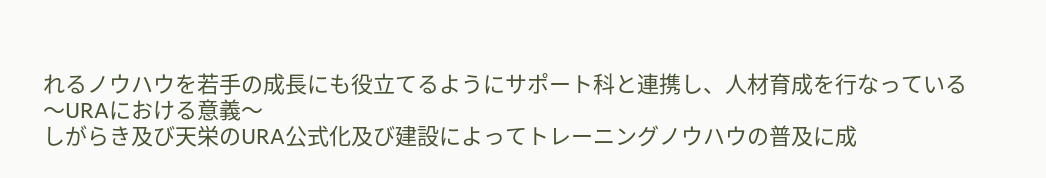れるノウハウを若手の成長にも役立てるようにサポート科と連携し、人材育成を行なっている
〜URAにおける意義〜
しがらき及び天栄のURA公式化及び建設によってトレーニングノウハウの普及に成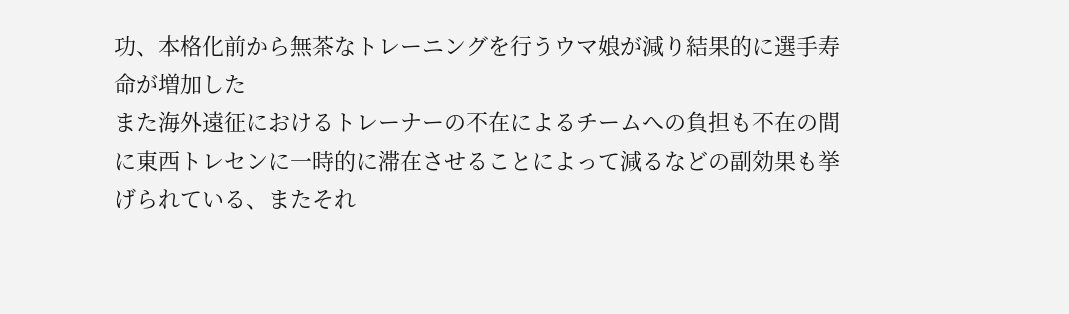功、本格化前から無茶なトレーニングを行うウマ娘が減り結果的に選手寿命が増加した
また海外遠征におけるトレーナーの不在によるチームへの負担も不在の間に東西トレセンに一時的に滞在させることによって減るなどの副効果も挙げられている、またそれ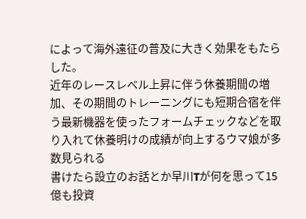によって海外遠征の普及に大きく効果をもたらした。
近年のレースレベル上昇に伴う休養期間の増加、その期間のトレーニングにも短期合宿を伴う最新機器を使ったフォームチェックなどを取り入れて休養明けの成績が向上するウマ娘が多数見られる
書けたら設立のお話とか早川Tが何を思って15億も投資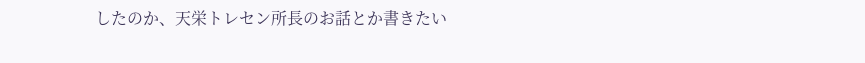したのか、天栄トレセン所長のお話とか書きたい